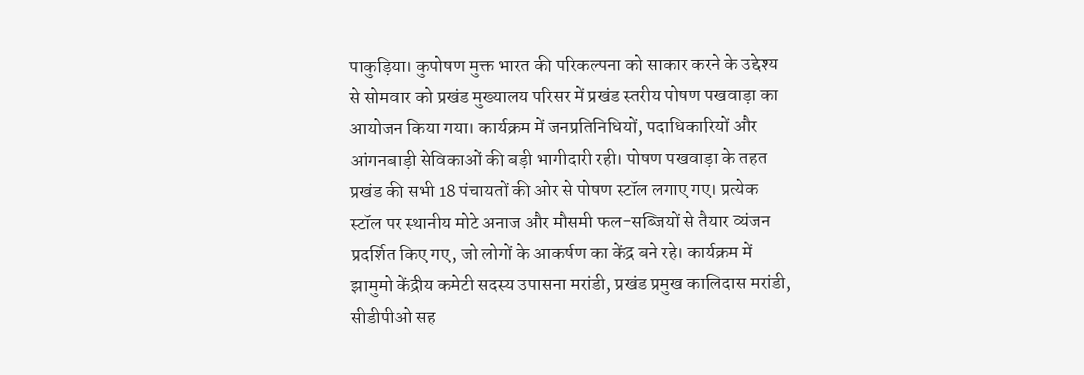पाकुड़िया। कुपोषण मुक्त भारत की परिकल्पना को साकार करने के उद्देश्य से सोमवार को प्रखंड मुख्यालय परिसर में प्रखंड स्तरीय पोषण पखवाड़ा का आयोजन किया गया। कार्यक्रम में जनप्रतिनिधियों, पदाधिकारियों और आंगनबाड़ी सेविकाओं की बड़ी भागीदारी रही। पोषण पखवाड़ा के तहत प्रखंड की सभी 18 पंचायतों की ओर से पोषण स्टॉल लगाए गए। प्रत्येक स्टॉल पर स्थानीय मोटे अनाज और मौसमी फल-सब्जियों से तैयार व्यंजन प्रदर्शित किए गए, जो लोगों के आकर्षण का केंद्र बने रहे। कार्यक्रम में झामुमो केंद्रीय कमेटी सदस्य उपासना मरांडी, प्रखंड प्रमुख कालिदास मरांडी, सीडीपीओ सह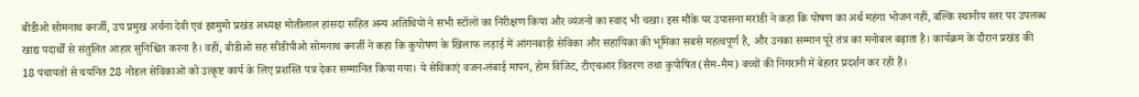बीडीओ सोमनाथ बनर्जी, उप प्रमुख अर्चना देवी एवं झामुमो प्रखंड अध्यक्ष मोतीलाल हांसदा सहित अन्य अतिथियों ने सभी स्टॉलों का निरीक्षण किया और व्यंजनों का स्वाद भी चखा। इस मौके पर उपासना मरांडी ने कहा कि पोषण का अर्थ महंगा भोजन नहीं, बल्कि स्थानीय स्तर पर उपलब्ध खाद्य पदार्थों से संतुलित आहार सुनिश्चित करना है। वहीं, बीडीओ सह सीडीपीओ सोमनाथ बनर्जी ने कहा कि कुपोषण के खिलाफ लड़ाई में आंगनबाड़ी सेविका और सहायिका की भूमिका सबसे महत्वपूर्ण है, और उनका सम्मान पूरे तंत्र का मनोबल बढ़ाता है। कार्यक्रम के दौरान प्रखंड की 18 पंचायतों से चयनित 28 नोडल सेविकाओं को उत्कृष्ट कार्य के लिए प्रशस्ति पत्र देकर सम्मानित किया गया। ये सेविकाएं वजन-लंबाई मापन, होम विजिट, टीएचआर वितरण तथा कुपोषित (सैम-मैम) बच्चों की निगरानी में बेहतर प्रदर्शन कर रही हैं।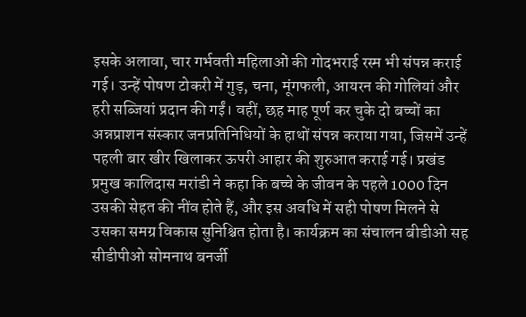इसके अलावा, चार गर्भवती महिलाओं की गोदभराई रस्म भी संपन्न कराई गई। उन्हें पोषण टोकरी में गुड़, चना, मूंगफली, आयरन की गोलियां और हरी सब्जियां प्रदान की गईं। वहीं, छह माह पूर्ण कर चुके दो बच्चों का अन्नप्राशन संस्कार जनप्रतिनिधियों के हाथों संपन्न कराया गया, जिसमें उन्हें पहली बार खीर खिलाकर ऊपरी आहार की शुरुआत कराई गई। प्रखंड प्रमुख कालिदास मरांडी ने कहा कि बच्चे के जीवन के पहले 1000 दिन उसकी सेहत की नींव होते हैं, और इस अवधि में सही पोषण मिलने से उसका समग्र विकास सुनिश्चित होता है। कार्यक्रम का संचालन बीडीओ सह सीडीपीओ सोमनाथ बनर्जी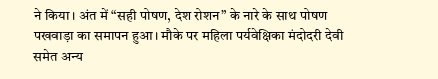ने किया। अंत में “सही पोषण, देश रोशन” के नारे के साथ पोषण पखवाड़ा का समापन हुआ। मौके पर महिला पर्यवेक्षिका मंदोदरी देवी समेत अन्य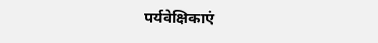पर्यवेक्षिकाएं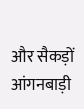और सैकड़ों आंगनबाड़ी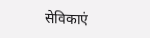सेविकाएं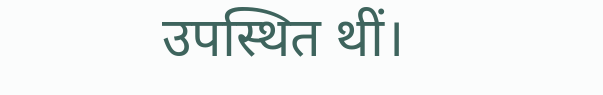उपस्थित थीं।